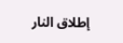إطلاق النار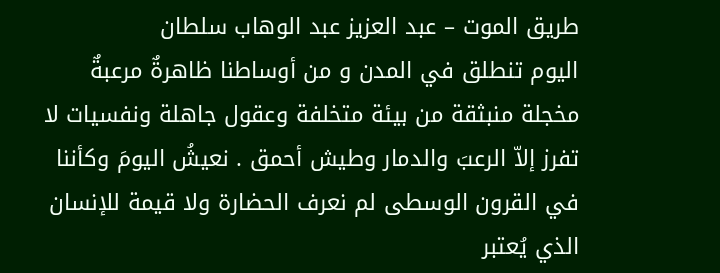طريق الموت – عبد العزيز عبد الوهاب سلطان
اليوم تنطلق في المدن و من أوساطنا ظاهرةٌ مرعبةٌ مخجلة منبثقة من بيئة متخلفة وعقول جاهلة ونفسيات لا تفرز إلاّ الرعبَ والدمار وطيش أحمق . نعيشُ اليومَ وكأننا في القرون الوسطى لم نعرف الحضارة ولا قيمة للإنسان الذي يُعتبر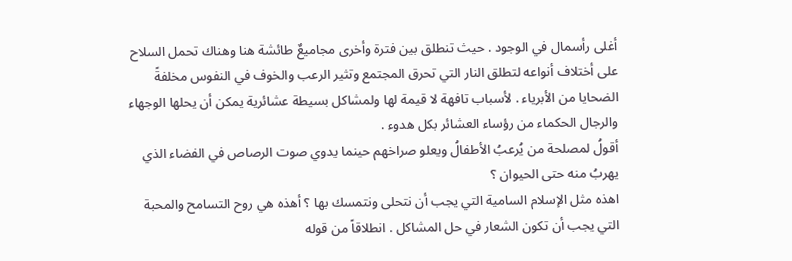أغلى رأسمال في الوجود . حيث تنطلق بين فترة وأخرى مجاميعٌ طائشة هنا وهناك تحمل السلاح على أختلاف أنواعه لتطلق النار التي تحرق المجتمع وتثير الرعب والخوف في النفوس مخلفةً الضحايا من الأبرياء . لأسباب تافهة لا قيمة لها ولمشاكل بسيطة عشائرية يمكن أن يحلها الوجهاء والرجال الحكماء من رؤساء العشائر بكل هدوء .
أقولُ لمصلحة من يُرعبُ الأطفالُ ويعلو صراخهم حينما يدوي صوت الرصاص في الفضاء الذي يهربُ منه حتى الحيوان ؟
اهذه مثل الإسلام السامية التي يجب أن نتحلى ونتمسك بها ؟ أهذه هي روح التسامح والمحبة التي يجب أن تكون الشعار في حل المشاكل . انطلاقاً من قوله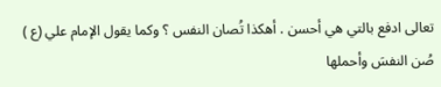تعالى ادفع بالتي هي أحسن . أهكذا تُصان النفس ؟ وكما يقول الإمام علي (ع )
صُن النفسَ وأحملها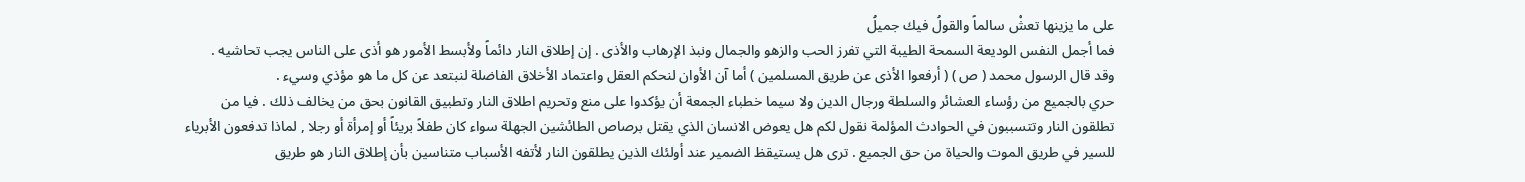على ما يزينها تعشْ سالماً والقولُ فيك جميلُ
فما أجمل النفس الوديعة السمحة الطيبة التي تفرز الحب والزهو والجمال ونبذ الإرهاب والأذى . إن إطلاق النار دائماً ولأبسط الأمور هو أذى على الناس يجب تحاشيه .
وقد قال الرسول محمد ( ص ) ( أرفعوا الأذى عن طريق المسلمين ) أما آن الأوان لنحكم العقل واعتماد الأخلاق الفاضلة لنبتعد عن كل ما هو مؤذي وسيء .
حري بالجميع من رؤساء العشائر والسلطة ورجال الدين ولا سيما خطباء الجمعة أن يؤكدوا على منع وتحريم اطلاق النار وتطبيق القانون بحق من يخالف ذلك . فيا من تطلقون النار وتتسببون في الحوادث المؤلمة نقول لكم هل يعوض الانسان الذي يقتل برصاص الطائشين الجهلة سواء كان طفلاً بريئاً أو إمرأة أو رجلا , لماذا تدفعون الأبرياء للسير في طريق الموت والحياة من حق الجميع . ترى هل يستيقظ الضمير عند أولئك الذين يطلقون النار لأتفه الأسباب متناسين بأن إطلاق النار هو طريق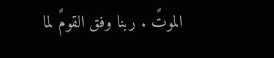الموتً . ربنا وفق القومً لما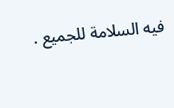فيه السلامة للجميع .